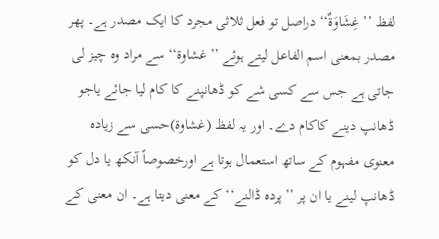لفظ ’’ غِشَاوَةٌ‘‘ دراصل تو فعل ثلاثی مجرد کا ایک مصدر ہے۔ پھر مصدر بمعنی اسم الفاعل لیتے ہوئے ’’غشاوۃ‘‘ سے مراد وہ چیز لی جاتی ہے جس سے کسی شے کو ڈھانپنے کا کام لیا جائے یاجو ڈھانپ دینے کاکام دے۔ اور یہ لفظ (غشاوۃ)حسی سے زیادہ معنوی مفہوم کے ساتھ استعمال ہوتا ہے اورخصوصاً آنکھ یا دل کو ڈھانپ لینے یا ان پر ’’پردہ ڈالنے‘‘ کے معنی دیتا ہے۔ ان معنی کے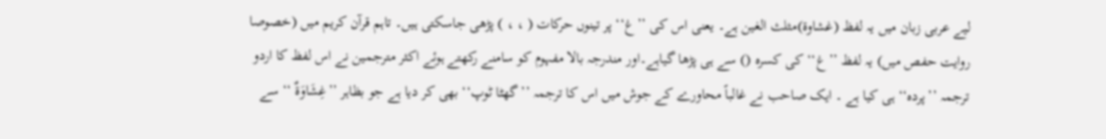لیے عربی زبان میں یہ لفظ (غشاوۃ)مثلث الغین ہے۔ یعنی اس کی ’’غ‘‘ پر تینوں حرکات ( ، ، ) پڑھی جاسکتی ہیں۔ تاہم قرآن کریم میں (خصوصا روایت حفص میں) یہ لفظ ’’غ‘‘ کی کسرہ () سے ہی پڑھا گیاہے۔اور مندرجہ بالا مفہوم کو سامنے رکھتے ہوئے اکثر مترجمین نے اس لفظ کا اردو ترجمہ ’’پردہ‘‘ ہی کیا ہے ۔ ایک صاحب نے غالباً محاورے کے جوش میں اس کا ترجمہ ’’گھٹا ٹوپ‘‘ بھی کر دیا ہے جو بظاہر ’’غِشَاوَةٌ ‘‘ سے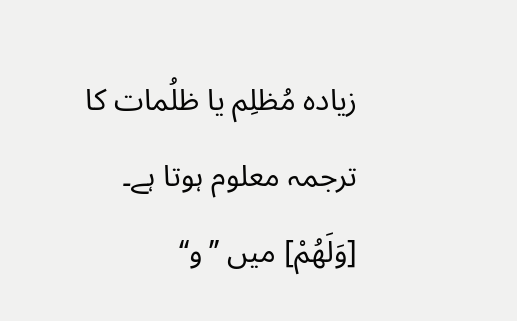زیادہ مُظلِم یا ظلُمات کا ترجمہ معلوم ہوتا ہے۔
[وَلَھُمْ] میں ’’و‘‘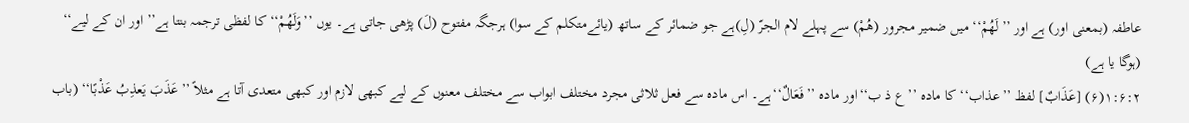عاطفہ (بمعنی اور) ہے اور ’’لَھُمْ‘‘ میں ضمیر مجرور (ھُمْ) سے پہلے لام الجرّ (لِ)ہے جو ضمائر کے ساتھ (یائےمتکلم کے سوا) ہرجگہ مفتوح (لَ) پڑھی جاتی ہے۔ یوں ’’وَلَھُمْ‘‘ کا لفظی ترجمہ بنتا ہے’’ اور ان کے لیے‘‘ (ہوگا یا ہے)
۱:۶:۲(۶) [عَذَابٌ] لفظ ’’عذاب‘‘ کا مادہ ’’ع ذ ب‘‘اور مادہ ’’فَعَالٌ‘‘ہے۔ اس مادہ سے فعل ثلاثی مجرد مختلف ابواب سے مختلف معنوں کے لیے کبھی لازم اور کبھی متعدی آتا ہے مثلاً ’’عَذَبَ یَعذِبُ عَذْبًا‘‘ (باب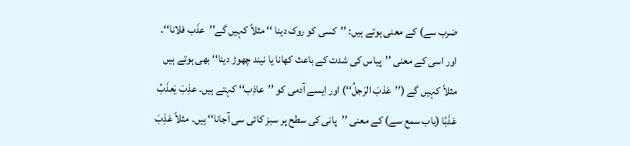ضرب سے) کے معنی ہوتے ہیں: ’’کسی کو روک دینا ‘‘ مثلاً کہیں گے’’عذَب فلانا‘‘۔ اور اسی کے معنی ’’پیاس کی شدت کے باعث کھانا یا نیند چھوڑ دینا‘‘ بھی ہوتے ہیں مثلاً کہیں گے (’’عَذبَ الرَجلُ‘‘) اور ایسے آدمی کو ’’عاذِب‘‘ کہتے ہیں۔ عذِبَ یَعذَبُ عَذَبًا (باب سمع سے) کے معنی ’’پانی کی سطح پر سبز کائی سی آجانا‘‘ ہیں۔ مثلاً عَذِبَ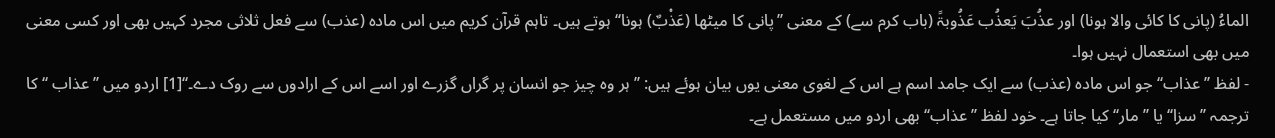الماءُ (پانی کا کائی والا ہونا) اور عذُبَ یَعذُب عَذُوبۃً (باب کرم سے) کے معنی ’’پانی کا میٹھا (عَذْبٌ) ہونا‘‘ ہوتے ہیں۔ تاہم قرآن کریم میں اس مادہ (عذب) سے فعل ثلاثی مجرد کہیں بھی اور کسی معنی میں بھی استعمال نہیں ہوا۔
- لفظ ’’عذاب‘‘ جو اس مادہ (عذب) سے ایک جامد اسم ہے اس کے لغوی معنی یوں بیان ہوئے ہیں: ’’ہر وہ چیز جو انسان پر گراں گزرے اور اسے اس کے ارادوں سے روک دے۔‘‘[1] اردو میں ’’عذاب ‘‘ کا ترجمہ ’’سزا‘‘ یا ’’مار‘‘ کیا جاتا ہے۔ خود لفظ ’’عذاب‘‘ بھی اردو میں مستعمل ہے۔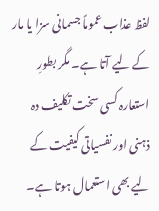لفظ عذاب عموماً جسمانی سزا یا مار کے لیے آتا ہے۔ مگر بطورِ استعارہ کسی سخت تکلیف دہ ذہنی اور نفسیاتی کیفیت کے لیے بھی استعمال ہوتا ہے۔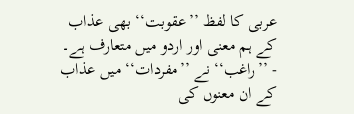عربی کا لفظ ’’عقوبت‘‘ بھی عذاب کے ہم معنی اور اردو میں متعارف ہے۔
- ’’راغب‘‘ نے ’’مفردات‘‘ میں عذاب کے ان معنوں کی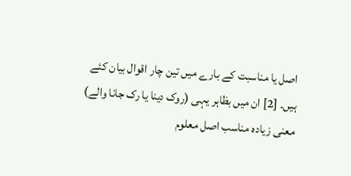اصل یا مناسبت کے بارے میں تین چار اقوال بیان کئے ہیں۔ [2] ان میں بظاہر یہی (روک دینا یا رک جانا والے) معنی زیادہ مناسب اصل معلوم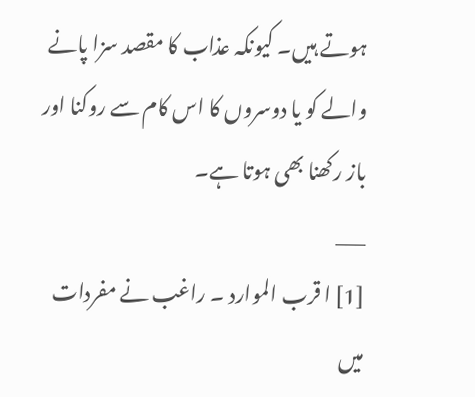ہوتے ہیں۔ کیونکہ عذاب کا مقصد سزا پانے والے کو یا دوسروں کا اس کام سے روکنا اور باز رکھنا بھی ہوتا ہے۔
___
[1] ا قرب الموارد ۔ راغب نے مفردات میں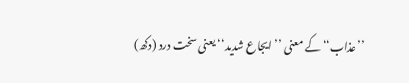’’عذاب‘‘ کے معنی ’’ایجاع شدید‘‘ یعنی سخت درد (دکھ)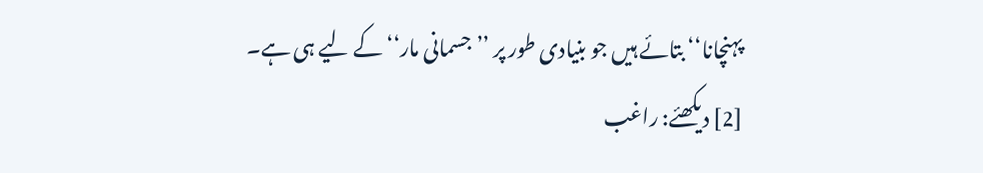پہنچانا‘‘ بتائے ہیں جو بنیادی طور پر ’’جسمانی مار‘‘ کے لیے ہی ہے۔
[2] دیکھئے: راغب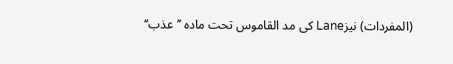(المفردات) نیزLane کی مد القاموس تحت مادہ ’’عذب‘‘